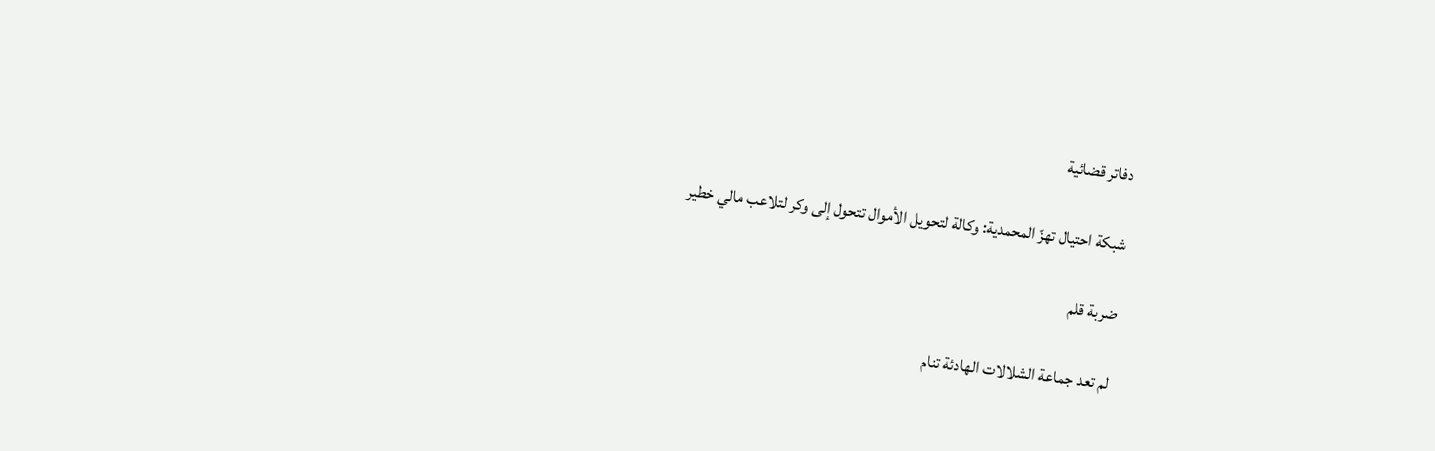دفاتر قضائية

شبكة احتيال تهزّ المحمدية: وكالة لتحويل الأموال تتحول إلى وكر لتلاعب مالي خطير

ضربة قلم

لم تعد جماعة الشلالات الهادئة تنام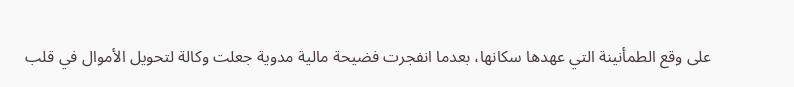على وقع الطمأنينة التي عهدها سكانها، بعدما انفجرت فضيحة مالية مدوية جعلت وكالة لتحويل الأموال في قلب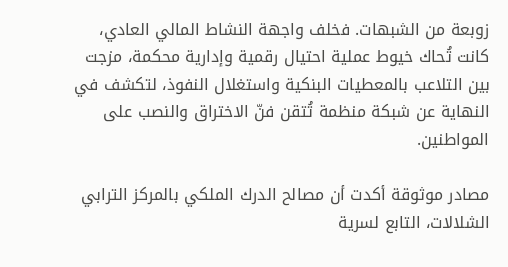زوبعة من الشبهات. فخلف واجهة النشاط المالي العادي، كانت تُحاك خيوط عملية احتيال رقمية وإدارية محكمة، مزجت بين التلاعب بالمعطيات البنكية واستغلال النفوذ، لتكشف في النهاية عن شبكة منظمة تُتقن فنّ الاختراق والنصب على المواطنين.

مصادر موثوقة أكدت أن مصالح الدرك الملكي بالمركز الترابي الشلالات، التابع لسرية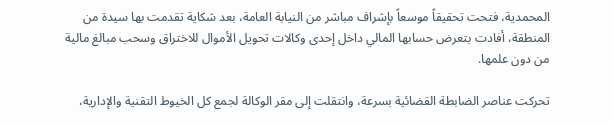المحمدية، فتحت تحقيقاً موسعاً بإشراف مباشر من النيابة العامة، بعد شكاية تقدمت بها سيدة من المنطقة، أفادت بتعرض حسابها المالي داخل إحدى وكالات تحويل الأموال للاختراق وسحب مبالغ مالية من دون علمها.

تحركت عناصر الضابطة القضائية بسرعة، وانتقلت إلى مقر الوكالة لجمع كل الخيوط التقنية والإدارية،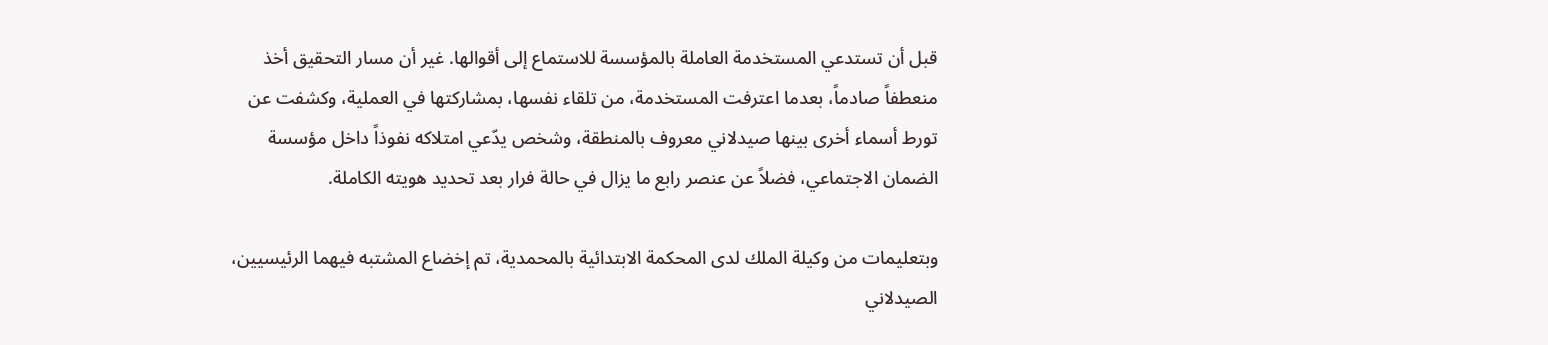قبل أن تستدعي المستخدمة العاملة بالمؤسسة للاستماع إلى أقوالها. غير أن مسار التحقيق أخذ منعطفاً صادماً، بعدما اعترفت المستخدمة، من تلقاء نفسها، بمشاركتها في العملية، وكشفت عن تورط أسماء أخرى بينها صيدلاني معروف بالمنطقة، وشخص يدّعي امتلاكه نفوذاً داخل مؤسسة الضمان الاجتماعي، فضلاً عن عنصر رابع ما يزال في حالة فرار بعد تحديد هويته الكاملة.

وبتعليمات من وكيلة الملك لدى المحكمة الابتدائية بالمحمدية، تم إخضاع المشتبه فيهما الرئيسيين، الصيدلاني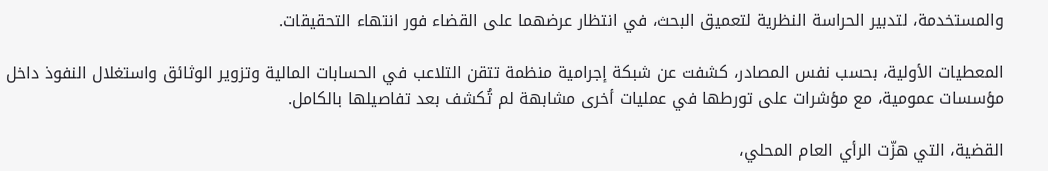والمستخدمة، لتدبير الحراسة النظرية لتعميق البحث، في انتظار عرضهما على القضاء فور انتهاء التحقيقات.

المعطيات الأولية، بحسب نفس المصادر، كشفت عن شبكة إجرامية منظمة تتقن التلاعب في الحسابات المالية وتزوير الوثائق واستغلال النفوذ داخل مؤسسات عمومية، مع مؤشرات على تورطها في عمليات أخرى مشابهة لم تُكشف بعد تفاصيلها بالكامل.

القضية، التي هزّت الرأي العام المحلي،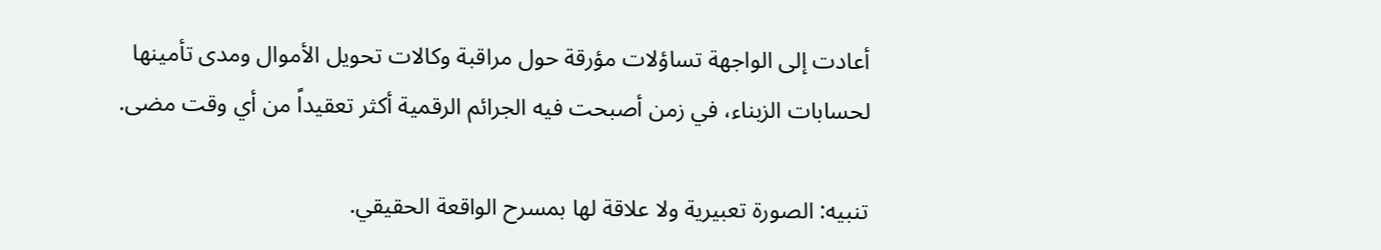أعادت إلى الواجهة تساؤلات مؤرقة حول مراقبة وكالات تحويل الأموال ومدى تأمينها لحسابات الزبناء، في زمن أصبحت فيه الجرائم الرقمية أكثر تعقيداً من أي وقت مضى.

تنبيه: الصورة تعبيرية ولا علاقة لها بمسرح الواقعة الحقيقي.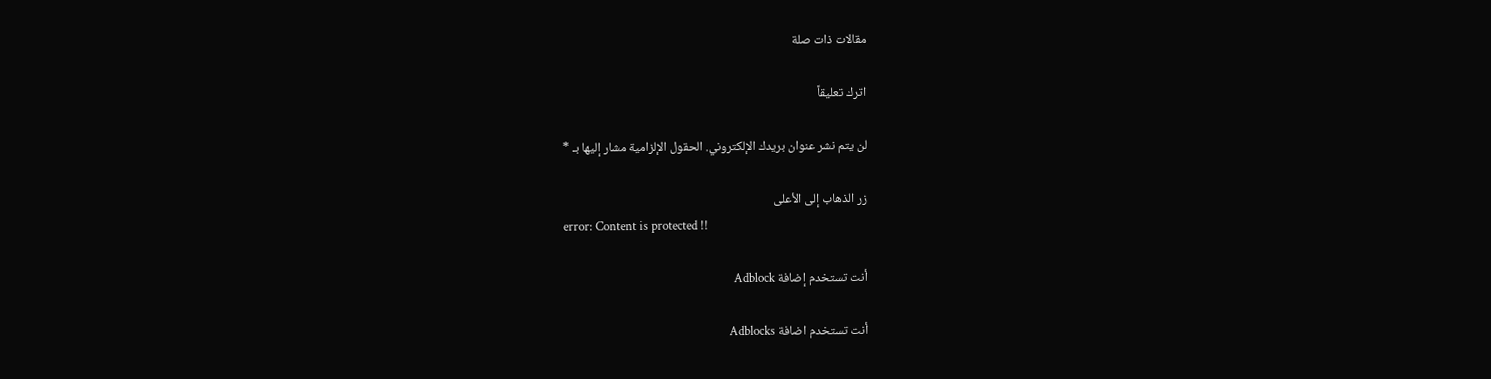مقالات ذات صلة

اترك تعليقاً

لن يتم نشر عنوان بريدك الإلكتروني. الحقول الإلزامية مشار إليها بـ *

زر الذهاب إلى الأعلى
error: Content is protected !!

أنت تستخدم إضافة Adblock

أنت تستخدم اضافة Adblocks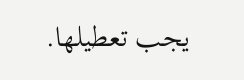يجب تعطيلها.